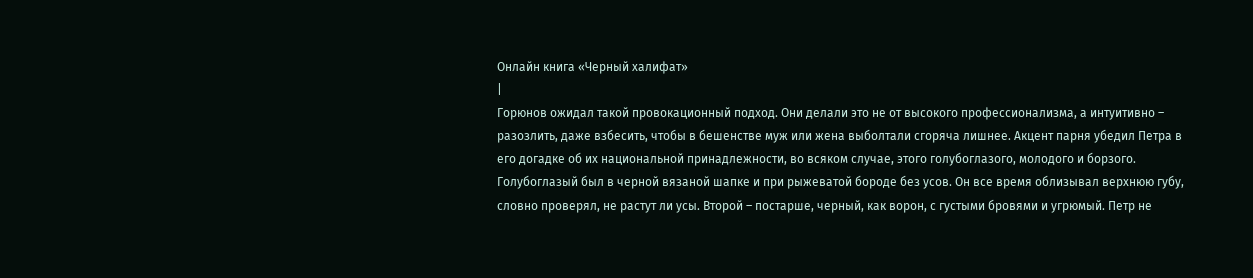Онлайн книга «Черный халифат»
|
Горюнов ожидал такой провокационный подход. Они делали это не от высокого профессионализма, а интуитивно – разозлить, даже взбесить, чтобы в бешенстве муж или жена выболтали сгоряча лишнее. Акцент парня убедил Петра в его догадке об их национальной принадлежности, во всяком случае, этого голубоглазого, молодого и борзого. Голубоглазый был в черной вязаной шапке и при рыжеватой бороде без усов. Он все время облизывал верхнюю губу, словно проверял, не растут ли усы. Второй – постарше, черный, как ворон, с густыми бровями и угрюмый. Петр не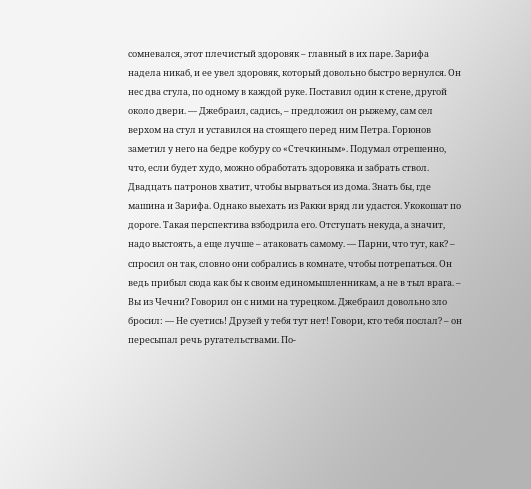сомневался, этот плечистый здоровяк – главный в их паре. Зарифа надела никаб, и ее увел здоровяк, который довольно быстро вернулся. Он нес два стула, по одному в каждой руке. Поставил один к стене, другой около двери. — Джебраил, садись, – предложил он рыжему, сам сел верхом на стул и уставился на стоящего перед ним Петра. Горюнов заметил у него на бедре кобуру со «Стечкиным». Подумал отрешенно, что, если будет худо, можно обработать здоровяка и забрать ствол. Двадцать патронов хватит, чтобы вырваться из дома. Знать бы, где машина и Зарифа. Однако выехать из Ракки вряд ли удастся. Укокошат по дороге. Такая перспектива взбодрила его. Отступать некуда, а значит, надо выстоять, а еще лучше – атаковать самому. — Парни, что тут, как? – спросил он так, словно они собрались в комнате, чтобы потрепаться. Он ведь прибыл сюда как бы к своим единомышленникам, а не в тыл врага. – Вы из Чечни? Говорил он с ними на турецком. Джебраил довольно зло бросил: — Не суетись! Друзей у тебя тут нет! Говори, кто тебя послал? – он пересыпал речь ругательствами. По-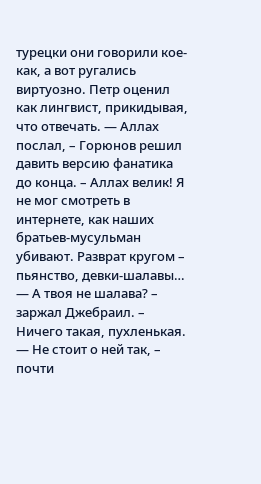турецки они говорили кое-как, а вот ругались виртуозно. Петр оценил как лингвист, прикидывая, что отвечать. — Аллах послал, – Горюнов решил давить версию фанатика до конца. – Аллах велик! Я не мог смотреть в интернете, как наших братьев-мусульман убивают. Разврат кругом – пьянство, девки-шалавы… — А твоя не шалава? – заржал Джебраил. – Ничего такая, пухленькая. — Не стоит о ней так, – почти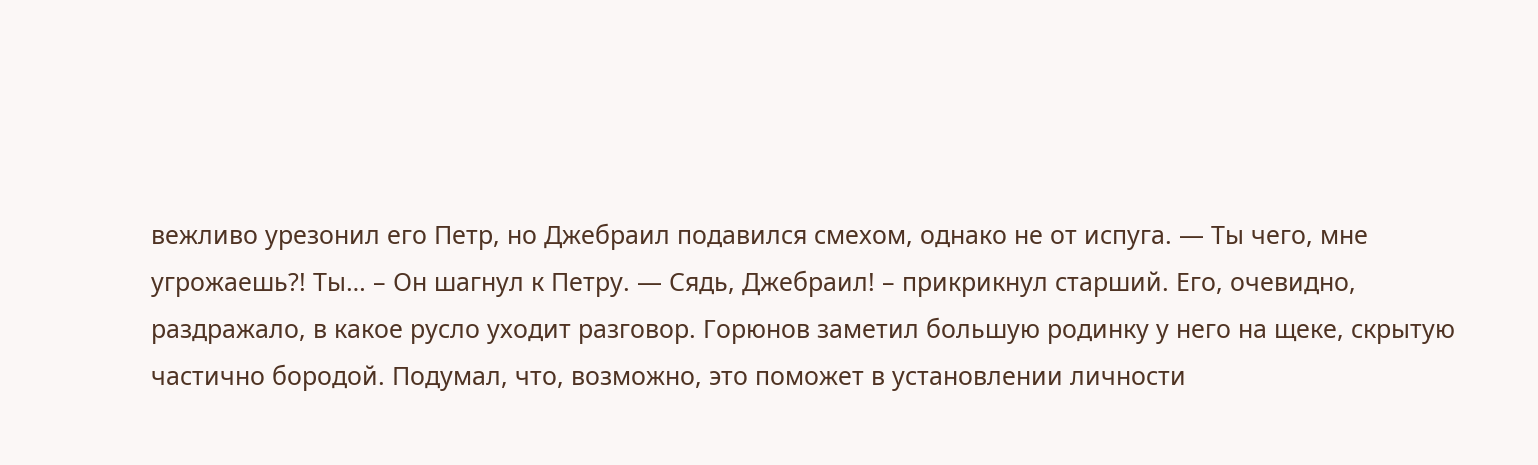вежливо урезонил его Петр, но Джебраил подавился смехом, однако не от испуга. — Ты чего, мне угрожаешь?! Ты… – Он шагнул к Петру. — Сядь, Джебраил! – прикрикнул старший. Его, очевидно, раздражало, в какое русло уходит разговор. Горюнов заметил большую родинку у него на щеке, скрытую частично бородой. Подумал, что, возможно, это поможет в установлении личности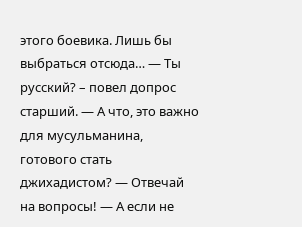этого боевика. Лишь бы выбраться отсюда… — Ты русский? – повел допрос старший. — А что, это важно для мусульманина, готового стать джихадистом? — Отвечай на вопросы! — А если не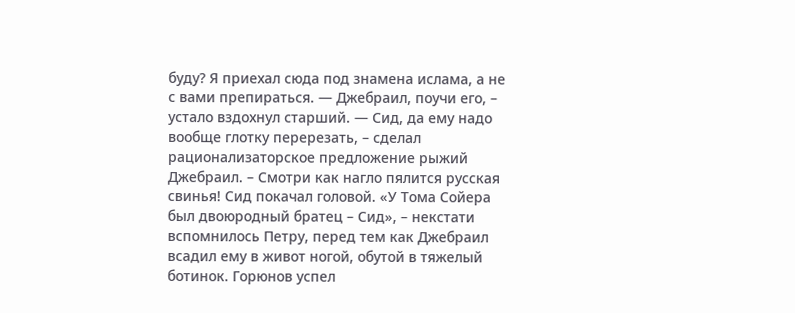буду? Я приехал сюда под знамена ислама, а не с вами препираться. — Джебраил, поучи его, – устало вздохнул старший. — Сид, да ему надо вообще глотку перерезать, – сделал рационализаторское предложение рыжий Джебраил. – Смотри как нагло пялится русская свинья! Сид покачал головой. «У Тома Сойера был двоюродный братец – Сид», – некстати вспомнилось Петру, перед тем как Джебраил всадил ему в живот ногой, обутой в тяжелый ботинок. Горюнов успел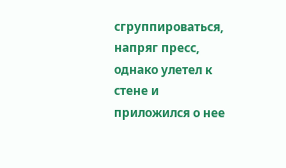сгруппироваться, напряг пресс, однако улетел к стене и приложился о нее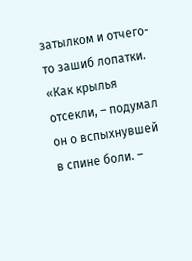затылком и отчего-то зашиб лопатки. «Как крылья отсекли, – подумал он о вспыхнувшей в спине боли. –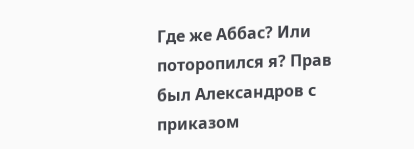Где же Аббас? Или поторопился я? Прав был Александров с приказом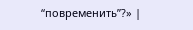“повременить”?» |